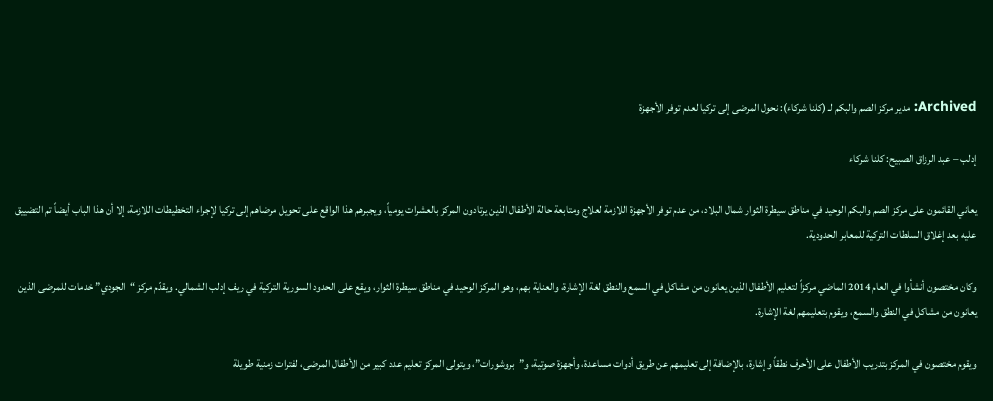Archived: مدير مركز الصم والبكم لـ (كلنا شركاء): نحول المرضى إلى تركيا لعدم توفر الأجهزة

إدلب – عبد الرزاق الصبيح: كلنا شركاء

يعاني القائمون على مركز الصم والبكم الوحيد في مناطق سيطرة الثوار شمال البلاد، من عدم توفر الأجهزة اللازمة لعلاج ومتابعة حالة الأطفال الذين يرتادون المركز بالعشرات يومياً، ويجبرهم هذا الواقع على تحويل مرضاهم إلى تركيا لإجراء التخطيطات اللازمة، إلا أن هذا الباب أيضاً تم التضييق عليه بعد إغلاق السلطات التركية للمعابر الحدودية.

وكان مختصون أنشأوا في العام 2014 الماضي مركزاً لتعليم الأطفال الذين يعانون من مشاكل في السمع والنطق لغة الإشارة، والعناية بهم، وهو المركز الوحيد في مناطق سيطرة الثوار، ويقع على الحدود السورية التركية في ريف إدلب الشمالي. ويقدّم مركز “الجودي” خدمات للمرضى الذين يعانون من مشاكل في النطق والسمع، ويقوم بتعليمهم لغة الإشارة.

ويقوم مختصون في المركز بتدريب الأطفال على الأحرف نطقاً وإشارة، بالإضافة إلى تعليمهم عن طريق أدوات مساعدة، وأجهزة صوتية، و”بروشورات”، ويتولى المركز تعليم عدد كبير من الأطفال المرضى، لفترات زمنية طويلة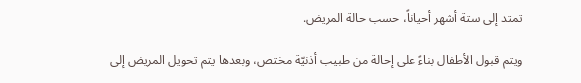تمتد إلى ستة أشهر أحياناً، حسب حالة المريض.

ويتم قبول الأطفال بناءً على إحالة من طبيب أذنيّة مختص، وبعدها يتم تحويل المريض إلى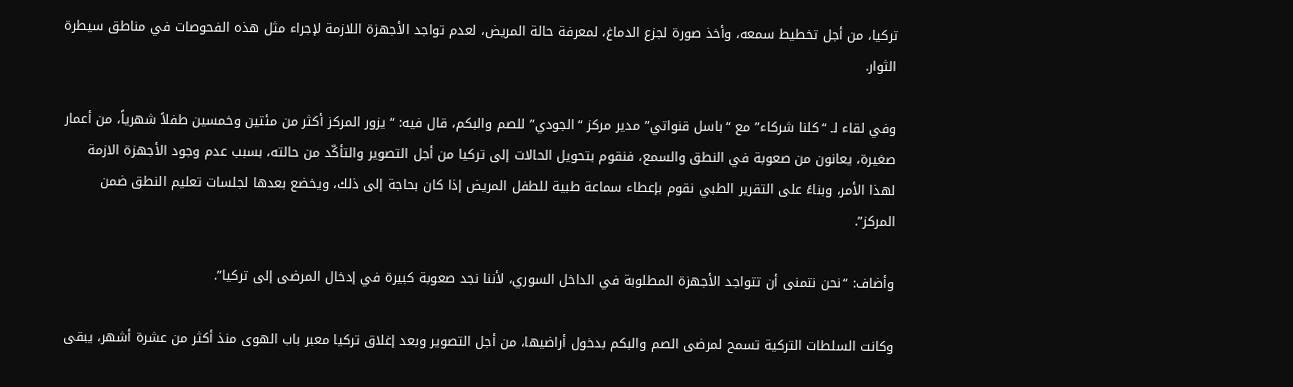تركيا، من أجل تخطيط سمعه، وأخذ صورة لجزع الدماغ، لمعرفة حالة المريض، لعدم تواجد الأجهزة اللازمة لإجراء مثل هذه الفحوصات في مناطق سيطرة الثوار.

وفي لقاء لـ “كلنا شركاء” مع “باسل قنواتي” مدير مركز “الجودي” للصم والبكم، قال فيه: “يزور المركز أكثر من مئتين وخمسين طفلاً شهرياً، من أعمار صغيرة، يعانون من صعوبة في النطق والسمع، فنقوم بتحويل الحالات إلى تركيا من أجل التصوير والتأكّد من حالته، بسبب عدم وجود الأجهزة الازمة لهذا الأمر، وبناءً على التقرير الطبي نقوم بإعطاء سماعة طبية للطفل المريض إذا كان بحاجة إلى ذلك، ويخضع بعدها لجلسات تعليم النطق ضمن المركز”.

وأضاف: “نحن نتمنى أن تتواجد الأجهزة المطلوبة في الداخل السوري، لأننا نجد صعوبة كبيرة في إدخال المرضى إلى تركيا”.

وكانت السلطات التركية تسمح لمرضى الصم والبكم بدخول أراضيها، من أجل التصوير وبعد إغلاق تركيا معبر باب الهوى منذ أكثر من عشرة أشهر، يبقى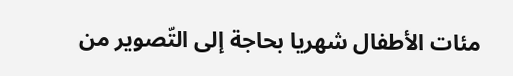مئات الأطفال شهريا بحاجة إلى التّصوير من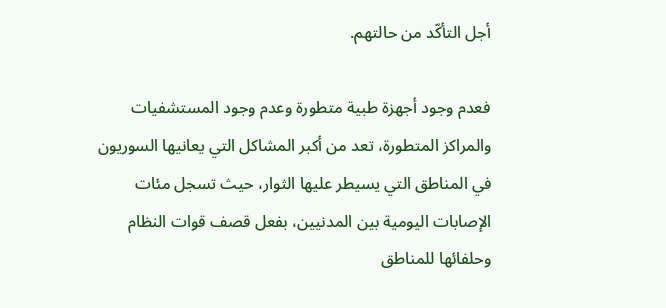أجل التأكّد من حالتهم.

فعدم وجود أجهزة طبية متطورة وعدم وجود المستشفيات والمراكز المتطورة، تعد من أكبر المشاكل التي يعانيها السوريون في المناطق التي يسيطر عليها الثوار، حيث تسجل مئات الإصابات اليومية بين المدنيين، بفعل قصف قوات النظام وحلفائها للمناطق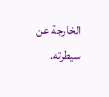الخارجة عن سيطرته.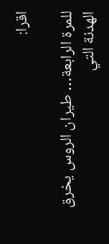اقرا:

للمرة الرابعة… طيران الروس يخرق الهدنة التي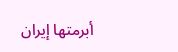أبرمتها إيران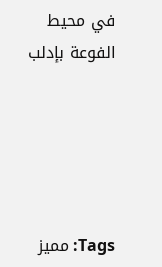في محيط الفوعة بإدلب





Tags: مميز